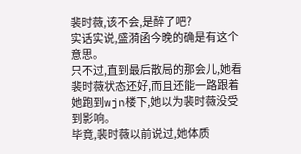裴时薇,该不会,是醉了吧?
实话实说,盛漪函今晚的确是有这个意思。
只不过,直到最后散局的那会儿,她看裴时薇状态还好,而且还能一路跟着她跑到wjn楼下,她以为裴时薇没受到影响。
毕竟,裴时薇以前说过,她体质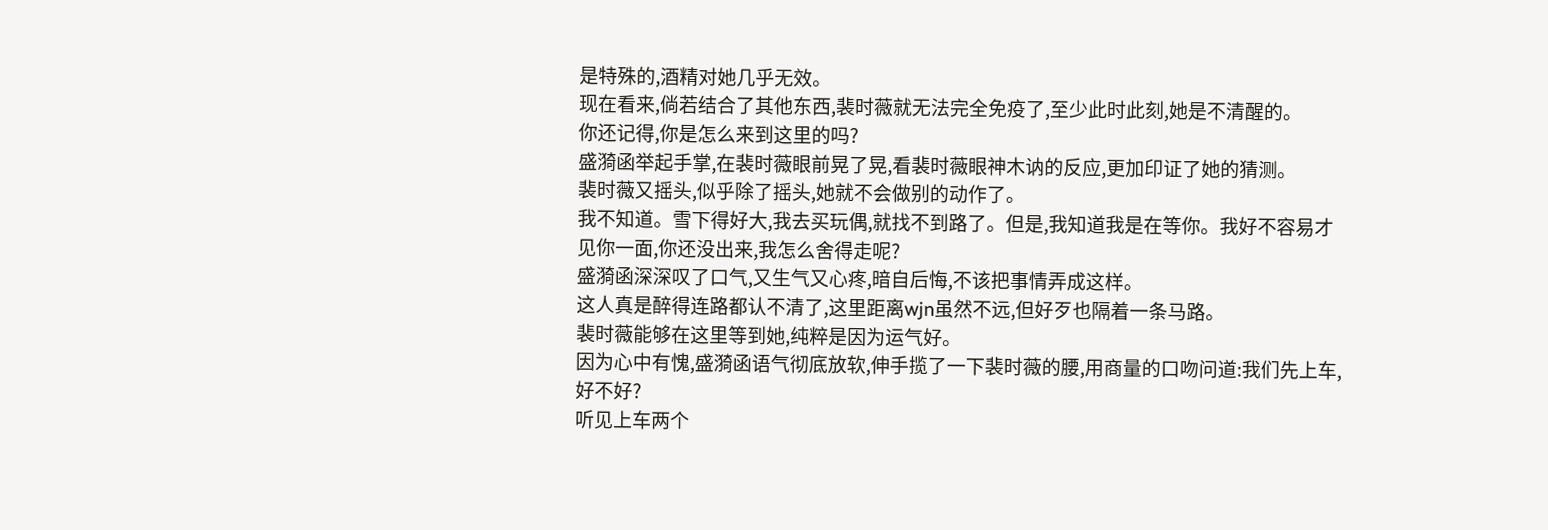是特殊的,酒精对她几乎无效。
现在看来,倘若结合了其他东西,裴时薇就无法完全免疫了,至少此时此刻,她是不清醒的。
你还记得,你是怎么来到这里的吗?
盛漪函举起手掌,在裴时薇眼前晃了晃,看裴时薇眼神木讷的反应,更加印证了她的猜测。
裴时薇又摇头,似乎除了摇头,她就不会做别的动作了。
我不知道。雪下得好大,我去买玩偶,就找不到路了。但是,我知道我是在等你。我好不容易才见你一面,你还没出来,我怎么舍得走呢?
盛漪函深深叹了口气,又生气又心疼,暗自后悔,不该把事情弄成这样。
这人真是醉得连路都认不清了,这里距离wjn虽然不远,但好歹也隔着一条马路。
裴时薇能够在这里等到她,纯粹是因为运气好。
因为心中有愧,盛漪函语气彻底放软,伸手揽了一下裴时薇的腰,用商量的口吻问道:我们先上车,好不好?
听见上车两个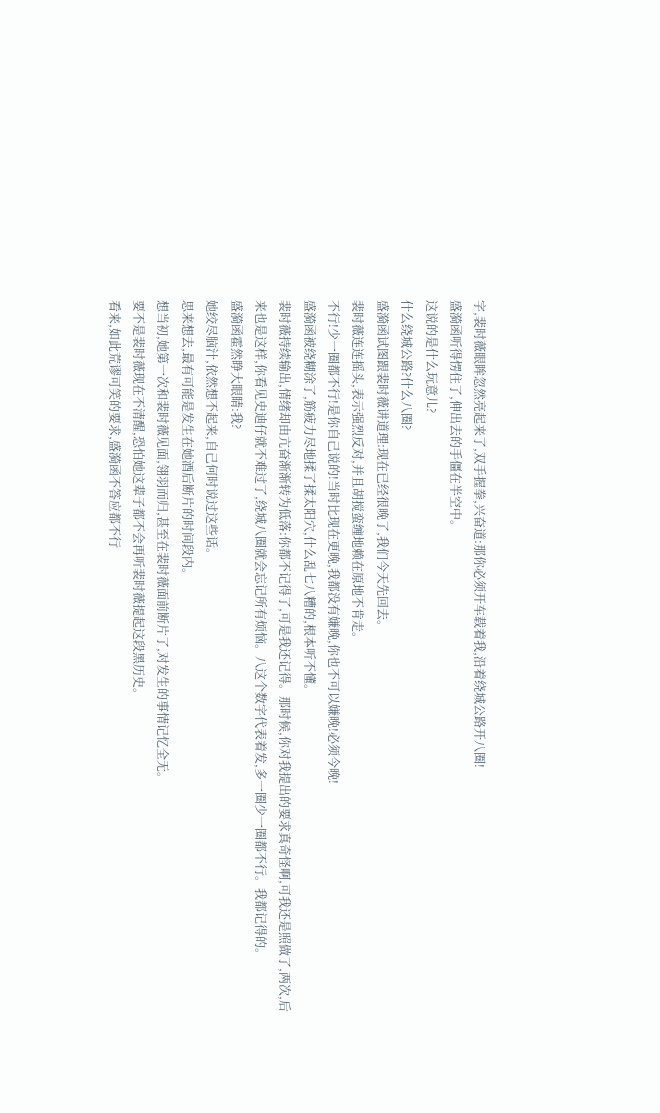字,裴时薇眼眸忽然亮起来了,双手握拳,兴奋道:那你必须开车载着我,沿着绕城公路开八圈!
盛漪函听得愣住了,伸出去的手僵在半空中。
这说的是什么玩意儿?
什么绕城公路?什么八圈?
盛漪函试图跟裴时薇讲道理:现在已经很晚了,我们今天先回去。
裴时薇连连摇头,表示强烈反对,并且胡搅蛮缠地赖在原地不肯走。
不行!少一圈都不行!是你自己说的!当时比现在更晚,我都没有嫌晚,你也不可以嫌晚!必须今晚!
盛漪函被绕糊涂了,筋疲力尽地揉了揉太阳穴,什么乱七八糟的,根本听不懂。
裴时薇持续输出,情绪却由亢奋渐渐转为低落:你都不记得了,可是我还记得。那时候,你对我提出的要求真奇怪啊,可我还是照做了,两次,后来也是这样,你看见史迪仔就不难过了,绕城八圈就会忘记所有烦恼。八这个数字代表着发,多一圈少一圈都不行。我都记得的。
盛漪函霍然睁大眼睛:我?
她绞尽脑汁,依然想不起来,自己何时说过这些话。
思来想去,最有可能是发生在她酒后断片的时间段内。
想当初,她第一次和裴时薇见面,翎羽而归,甚至在裴时薇面前断片了,对发生的事情记忆全无。
要不是裴时薇现在不清醒,恐怕她这辈子都不会再听裴时薇提起这段黑历史。
看来,如此荒谬可笑的要求,盛漪函不答应都不行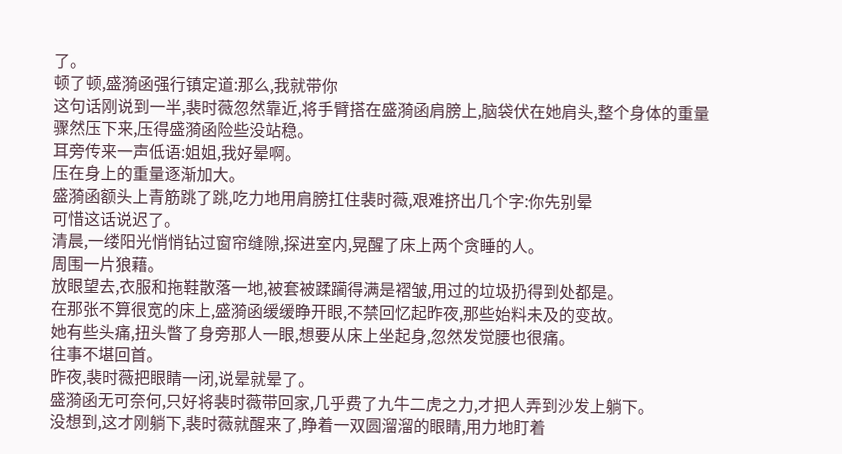了。
顿了顿,盛漪函强行镇定道:那么,我就带你
这句话刚说到一半,裴时薇忽然靠近,将手臂搭在盛漪函肩膀上,脑袋伏在她肩头,整个身体的重量骤然压下来,压得盛漪函险些没站稳。
耳旁传来一声低语:姐姐,我好晕啊。
压在身上的重量逐渐加大。
盛漪函额头上青筋跳了跳,吃力地用肩膀扛住裴时薇,艰难挤出几个字:你先别晕
可惜这话说迟了。
清晨,一缕阳光悄悄钻过窗帘缝隙,探进室内,晃醒了床上两个贪睡的人。
周围一片狼藉。
放眼望去,衣服和拖鞋散落一地,被套被蹂躏得满是褶皱,用过的垃圾扔得到处都是。
在那张不算很宽的床上,盛漪函缓缓睁开眼,不禁回忆起昨夜,那些始料未及的变故。
她有些头痛,扭头瞥了身旁那人一眼,想要从床上坐起身,忽然发觉腰也很痛。
往事不堪回首。
昨夜,裴时薇把眼睛一闭,说晕就晕了。
盛漪函无可奈何,只好将裴时薇带回家,几乎费了九牛二虎之力,才把人弄到沙发上躺下。
没想到,这才刚躺下,裴时薇就醒来了,睁着一双圆溜溜的眼睛,用力地盯着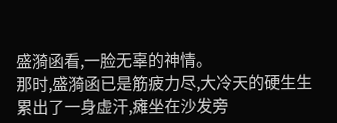盛漪函看,一脸无辜的神情。
那时,盛漪函已是筋疲力尽,大冷天的硬生生累出了一身虚汗,瘫坐在沙发旁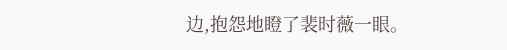边,抱怨地瞪了裴时薇一眼。